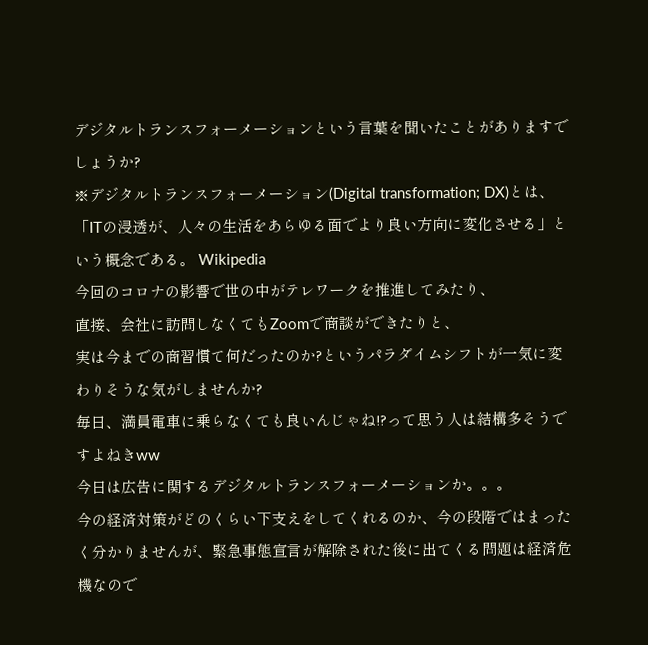デジタルトランスフォーメーションという言葉を聞いたことがありますでしょうか?
※デジタルトランスフォーメーション(Digital transformation; DX)とは、「ITの浸透が、人々の生活をあらゆる面でより良い方向に変化させる」という概念である。 Wikipedia
今回のコロナの影響で世の中がテレワークを推進してみたり、
直接、会社に訪問しなくてもZoomで商談ができたりと、
実は今までの商習慣て何だったのか?というパラダイムシフトが一気に変わりそうな気がしませんか?
毎日、満員電車に乗らなくても良いんじゃね!?って思う人は結構多そうですよねきww
今日は広告に関するデジタルトランスフォーメーションか。。。
今の経済対策がどのくらい下支えをしてくれるのか、今の段階ではまったく分かりませんが、緊急事態宣言が解除された後に出てくる問題は経済危機なので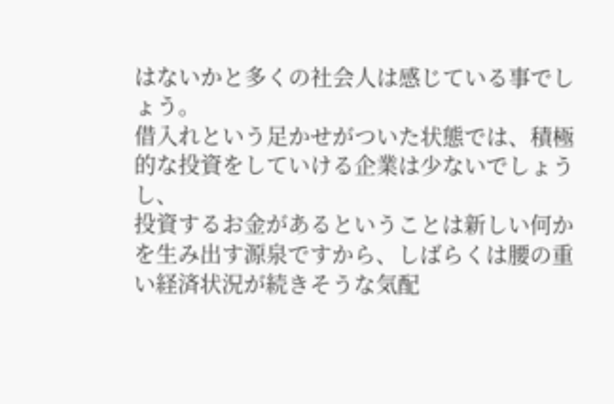はないかと多くの社会人は感じている事でしょう。
借入れという足かせがついた状態では、積極的な投資をしていける企業は少ないでしょうし、
投資するお金があるということは新しい何かを生み出す源泉ですから、しばらくは腰の重い経済状況が続きそうな気配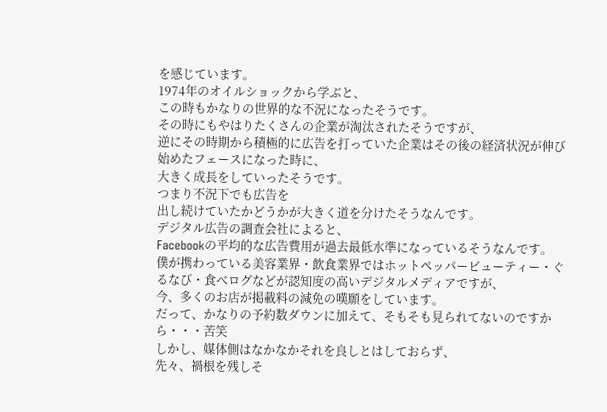を感じています。
1974年のオイルショックから学ぶと、
この時もかなりの世界的な不況になったそうです。
その時にもやはりたくさんの企業が淘汰されたそうですが、
逆にその時期から積極的に広告を打っていた企業はその後の経済状況が伸び始めたフェースになった時に、
大きく成長をしていったそうです。
つまり不況下でも広告を
出し続けていたかどうかが大きく道を分けたそうなんです。
デジタル広告の調査会社によると、
Facebookの平均的な広告費用が過去最低水準になっているそうなんです。
僕が携わっている美容業界・飲食業界ではホットペッパービューティー・ぐるなび・食べログなどが認知度の高いデジタルメディアですが、
今、多くのお店が掲載料の減免の嘆願をしています。
だって、かなりの予約数ダウンに加えて、そもそも見られてないのですから・・・苦笑
しかし、媒体側はなかなかそれを良しとはしておらず、
先々、禍根を残しそ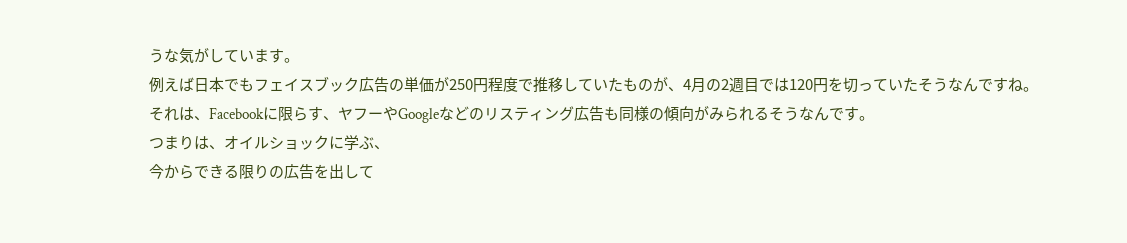うな気がしています。
例えば日本でもフェイスブック広告の単価が250円程度で推移していたものが、4月の2週目では120円を切っていたそうなんですね。
それは、Facebookに限らす、ヤフーやGoogleなどのリスティング広告も同様の傾向がみられるそうなんです。
つまりは、オイルショックに学ぶ、
今からできる限りの広告を出して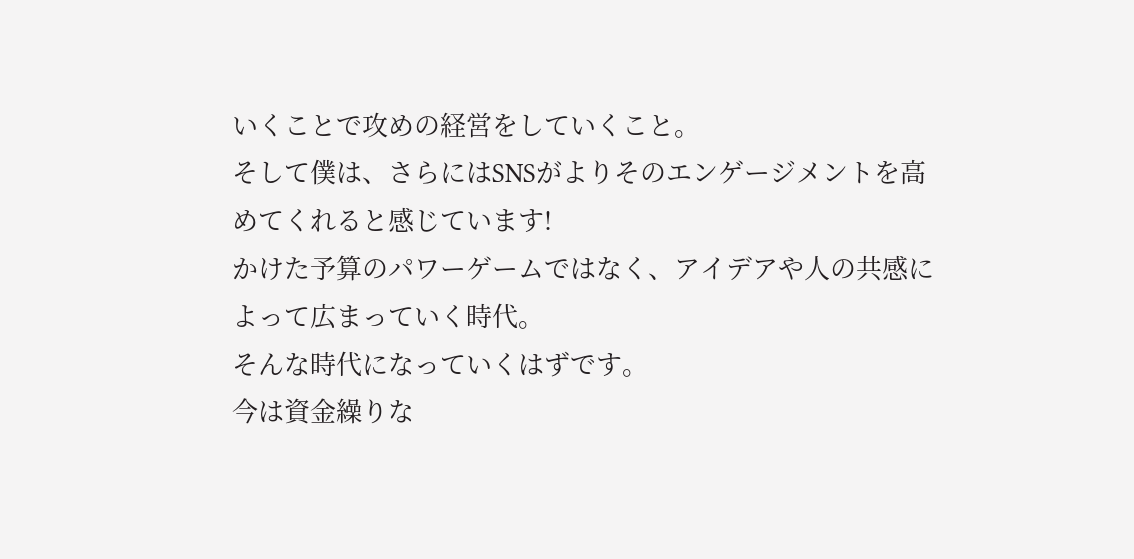いくことで攻めの経営をしていくこと。
そして僕は、さらにはSNSがよりそのエンゲージメントを高めてくれると感じています!
かけた予算のパワーゲームではなく、アイデアや人の共感によって広まっていく時代。
そんな時代になっていくはずです。
今は資金繰りな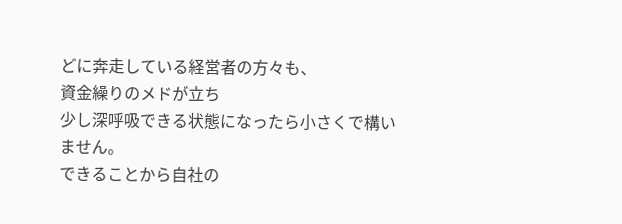どに奔走している経営者の方々も、
資金繰りのメドが立ち
少し深呼吸できる状態になったら小さくで構いません。
できることから自社の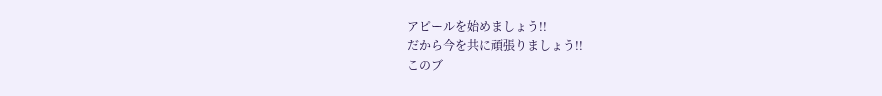アピールを始めましょう!!
だから今を共に頑張りましょう!!
このブ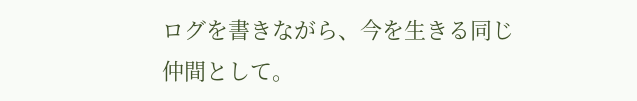ログを書きながら、今を生きる同じ仲間として。